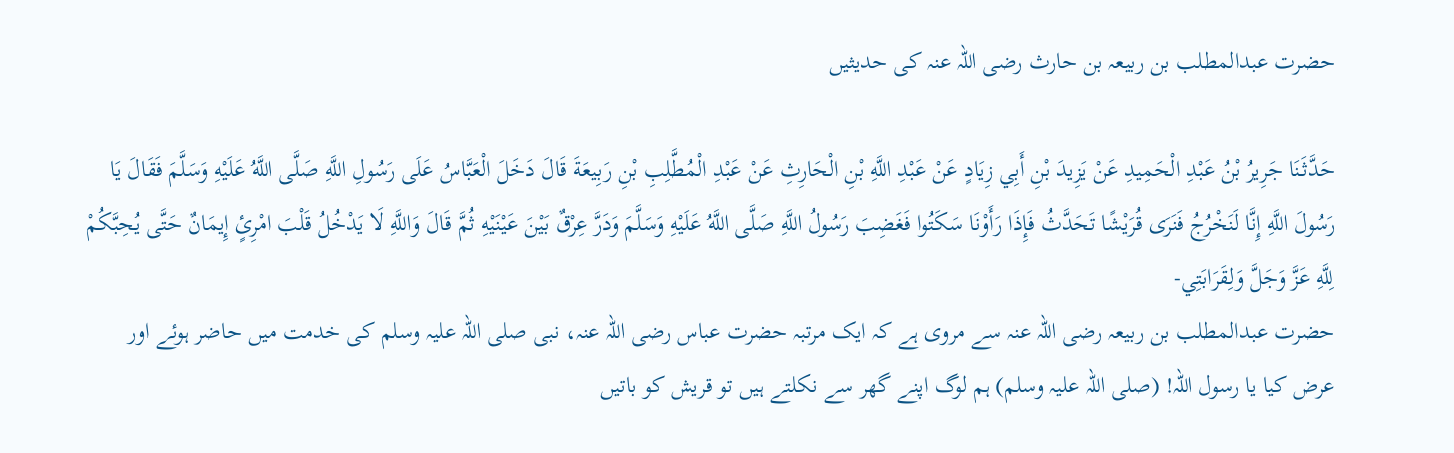حضرت عبدالمطلب بن ربیعہ بن حارث رضی اللہ عنہ کی حدیثیں

حَدَّثَنَا جَرِيرُ بْنُ عَبْدِ الْحَمِيدِ عَنْ يَزِيدَ بْنِ أَبِي زِيَادٍ عَنْ عَبْدِ اللَّهِ بْنِ الْحَارِثِ عَنْ عَبْدِ الْمُطَّلِبِ بْنِ رَبِيعَةَ قَالَ دَخَلَ الْعَبَّاسُ عَلَى رَسُولِ اللَّهِ صَلَّى اللَّهُ عَلَيْهِ وَسَلَّمَ فَقَالَ يَا رَسُولَ اللَّهِ إِنَّا لَنَخْرُجُ فَنَرَى قُرَيْشًا تَحَدَّثُ فَإِذَا رَأَوْنَا سَكَتُوا فَغَضِبَ رَسُولُ اللَّهِ صَلَّى اللَّهُ عَلَيْهِ وَسَلَّمَ وَدَرَّ عِرْقٌ بَيْنَ عَيْنَيْهِ ثُمَّ قَالَ وَاللَّهِ لَا يَدْخُلُ قَلْبَ امْرِئٍ إِيمَانٌ حَتَّى يُحِبَّكُمْ لِلَّهِ عَزَّ وَجَلَّ وَلِقَرَابَتِي-
حضرت عبدالمطلب بن ربیعہ رضی اللہ عنہ سے مروی ہے کہ ایک مرتبہ حضرت عباس رضی اللہ عنہ، نبی صلی اللہ علیہ وسلم کی خدمت میں حاضر ہوئے اور عرض کیا یا رسول اللہ! (صلی اللہ علیہ وسلم) ہم لوگ اپنے گھر سے نکلتے ہیں تو قریش کو باتیں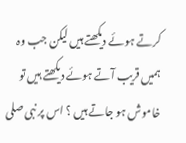کرتے ہوئے دیکھتے ہیں لیکن جب وہ ہمیں قریب آتے ہوئے دیکھتے ہیں تو خاموش ہو جاتے ہیں ؟ اس پر نبی صلی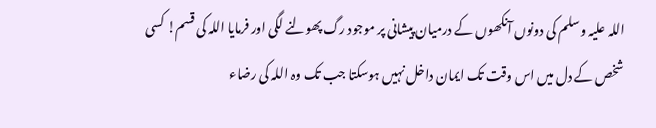اللہ علیہ وسلم کی دونوں آنکھوں کے درمیان پیشانی پر موجود رگ پھولنے لگی اور فرمایا اللہ کی قسم! کسی شخص کے دل میں اس وقت تک ایمان داخل نہیں ہوسکتا جب تک وہ اللہ کی رضاء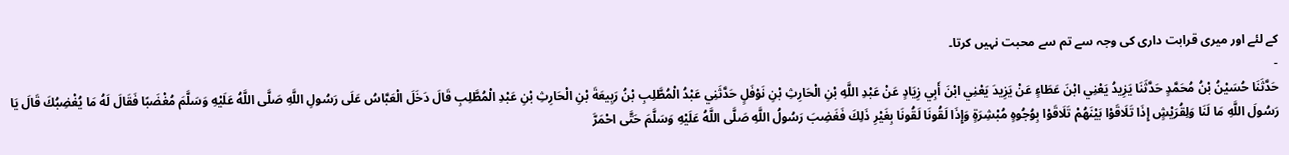کے لئے اور میری قرابت داری کی وجہ سے تم سے محبت نہیں کرتا۔
-
حَدَّثَنَا حُسَيْنُ بْنُ مُحَمَّدٍ حَدَّثَنَا يَزِيدُ يَعْنِي ابْنَ عَطَاءٍ عَنْ يَزِيدَ يَعْنِي ابْنَ أَبِي زِيَادٍ عَنْ عَبْدِ اللَّهِ بْنِ الْحَارِثِ بْنِ نَوْفَلٍ حَدَّثَنِي عَبْدُ الْمُطَّلِبِ بْنُ رَبِيعَةَ بْنِ الْحَارِثِ بْنِ عَبْدِ الْمُطَّلِبِ قَالَ دَخَلَ الْعَبَّاسُ عَلَى رَسُولِ اللَّهِ صَلَّى اللَّهُ عَلَيْهِ وَسَلَّمَ مُغْضَبًا فَقَالَ لَهُ مَا يُغْضِبُكَ قَالَ يَا رَسُولَ اللَّهِ مَا لَنَا وَلِقُرَيْشٍ إِذَا تَلَاقَوْا بَيْنَهُمْ تَلَاقَوْا بِوُجُوهٍ مُبْشِرَةٍ وَإِذَا لَقُونَا لَقُونَا بِغَيْرِ ذَلِكَ فَغَضِبَ رَسُولُ اللَّهِ صَلَّى اللَّهُ عَلَيْهِ وَسَلَّمَ حَتَّى احْمَرَّ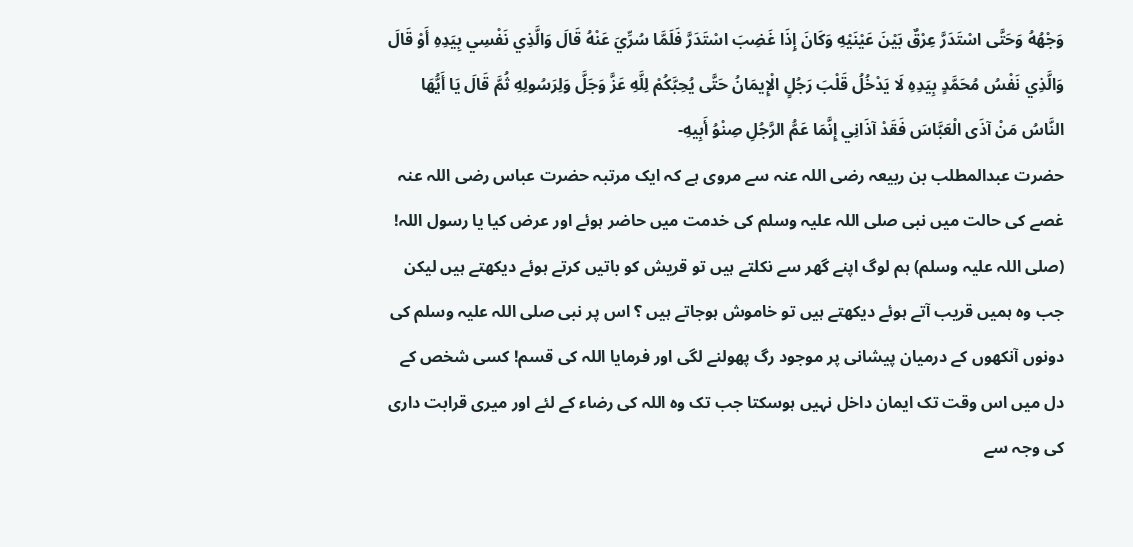وَجْهُهُ وَحَتَّى اسْتَدَرَّ عِرْقٌ بَيْنَ عَيْنَيْهِ وَكَانَ إِذَا غَضِبَ اسْتَدَرَّ فَلَمَّا سُرِّيَ عَنْهُ قَالَ وَالَّذِي نَفْسِي بِيَدِهِ أَوْ قَالَ وَالَّذِي نَفْسُ مُحَمَّدٍ بِيَدِهِ لَا يَدْخُلُ قَلْبَ رَجُلٍ الْإِيمَانُ حَتَّى يُحِبَّكُمْ لِلَّهِ عَزَّ وَجَلَّ وَلِرَسُولِهِ ثُمَّ قَالَ يَا أَيُّهَا النَّاسُ مَنْ آذَى الْعَبَّاسَ فَقَدْ آذَانِي إِنَّمَا عَمُّ الرَّجُلِ صِنْوُ أَبِيهِ-
حضرت عبدالمطلب بن ربیعہ رضی اللہ عنہ سے مروی ہے کہ ایک مرتبہ حضرت عباس رضی اللہ عنہ غصے کی حالت میں نبی صلی اللہ علیہ وسلم کی خدمت میں حاضر ہوئے اور عرض کیا یا رسول اللہ! (صلی اللہ علیہ وسلم) ہم لوگ اپنے گھر سے نکلتے ہیں تو قریش کو باتیں کرتے ہوئے دیکھتے ہیں لیکن جب وہ ہمیں قریب آتے ہوئے دیکھتے ہیں تو خاموش ہوجاتے ہیں ؟ اس پر نبی صلی اللہ علیہ وسلم کی دونوں آنکھوں کے درمیان پیشانی پر موجود رگ پھولنے لگی اور فرمایا اللہ کی قسم! کسی شخص کے دل میں اس وقت تک ایمان داخل نہیں ہوسکتا جب تک وہ اللہ کی رضاء کے لئے اور میری قرابت داری کی وجہ سے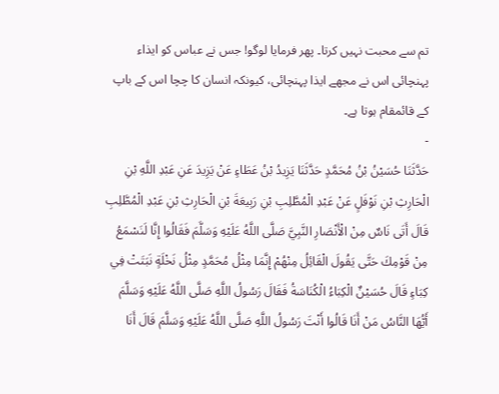تم سے محبت نہیں کرتا۔ پھر فرمایا لوگو! جس نے عباس کو ایذاء پہنچائی اس نے مجھے ایذا پہنچائی، کیونکہ انسان کا چچا اس کے باپ کے قائمقام ہوتا ہے۔
-
حَدَّثَنَا حُسَيْنُ بْنُ مُحَمَّدٍ حَدَّثَنَا يَزِيدُ بْنُ عَطَاءٍ عَنْ يَزِيدَ عَنِ عَبْدِ اللَّهِ بْنِ الْحَارِثِ بْنِ نَوْفَلٍ عَنْ عَبْدِ الْمُطَّلِبِ بْنِ رَبِيعَةَ بْنِ الْحَارِثِ بْنِ عَبْدِ الْمُطَّلِبِ قَالَ أَتَى نَاسٌ مِنْ الْأَنْصَارِ النَّبِيَّ صَلَّى اللَّهُ عَلَيْهِ وَسَلَّمَ فَقَالُوا إِنَّا لَنَسْمَعُ مِنْ قَوْمِكَ حَتَّى يَقُولَ الْقَائِلُ مِنْهُمْ إِنَّمَا مِثْلُ مُحَمَّدٍ مِثْلُ نَخْلَةٍ نَبَتَتْ فِي كِبَاءٍ قَالَ حُسَيْنٌ الْكِبَاءُ الْكُنَاسَةُ فَقَالَ رَسُولُ اللَّهِ صَلَّى اللَّهُ عَلَيْهِ وَسَلَّمَ أَيُّهَا النَّاسُ مَنْ أَنَا قَالُوا أَنْتَ رَسُولُ اللَّهِ صَلَّى اللَّهُ عَلَيْهِ وَسَلَّمَ قَالَ أَنَا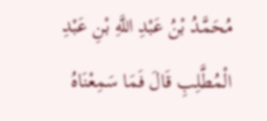مُحَمَّدُ بْنُ عَبْدِ اللَّهِ بْنِ عَبْدِ الْمُطَّلِبِ قَالَ فَمَا سَمِعْنَاهُ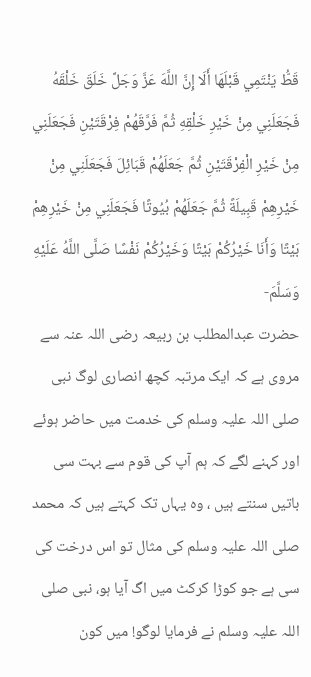قَطُّ يَنْتَمِي قَبْلَهَا أَلَا إِنَّ اللَّهَ عَزَّ وَجَلَّ خَلَقَ خَلْقَهُ فَجَعَلَنِي مِنْ خَيْرِ خَلْقِهِ ثُمَّ فَرَّقَهُمْ فِرْقَتَيْنِ فَجَعَلَنِي مِنْ خَيْرِ الْفِرْقَتَيْنِ ثُمَّ جَعَلَهُمْ قَبَائِلَ فَجَعَلَنِي مِنْ خَيْرِهِمْ قَبِيلَةً ثُمَّ جَعَلَهُمْ بُيُوتًا فَجَعَلَنِي مِنْ خَيْرِهِمْ بَيْتًا وَأَنَا خَيْرُكُمْ بَيْتًا وَخَيْرُكُمْ نَفْسًا صَلَّى اللَّهُ عَلَيْهِ وَسَلَّمَ-
حضرت عبدالمطلب بن ربیعہ رضی اللہ عنہ سے مروی ہے کہ ایک مرتبہ کچھ انصاری لوگ نبی صلی اللہ علیہ وسلم کی خدمت میں حاضر ہوئے اور کہنے لگے کہ ہم آپ کی قوم سے بہت سی باتیں سنتے ہیں ، وہ یہاں تک کہتے ہیں کہ محمد صلی اللہ علیہ وسلم کی مثال تو اس درخت کی سی ہے جو کوڑا کرکٹ میں اگ آیا ہو، نبی صلی اللہ علیہ وسلم نے فرمایا لوگو! میں کون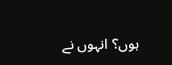ہوں؟ انہوں نے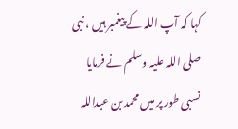کہا کہ آپ اللہ کے پیغمبر ہیں ، نبی صلی اللہ علیہ وسلم نے فرمایا نسبی طور پر میں محمد بن عبداللہ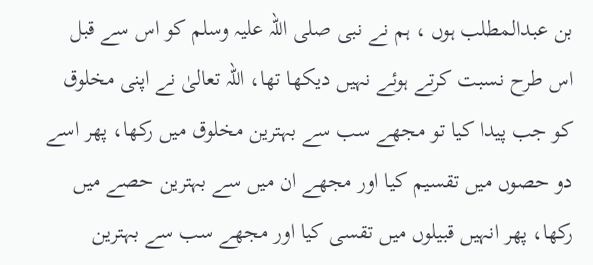بن عبدالمطلب ہوں ، ہم نے نبی صلی اللہ علیہ وسلم کو اس سے قبل اس طرح نسبت کرتے ہوئے نہیں دیکھا تھا، اللہ تعالیٰ نے اپنی مخلوق کو جب پیدا کیا تو مجھے سب سے بہترین مخلوق میں رکھا، پھر اسے دو حصوں میں تقسیم کیا اور مجھے ان میں سے بہترین حصے میں رکھا، پھر انہیں قبیلوں میں تقسی کیا اور مجھے سب سے بہترین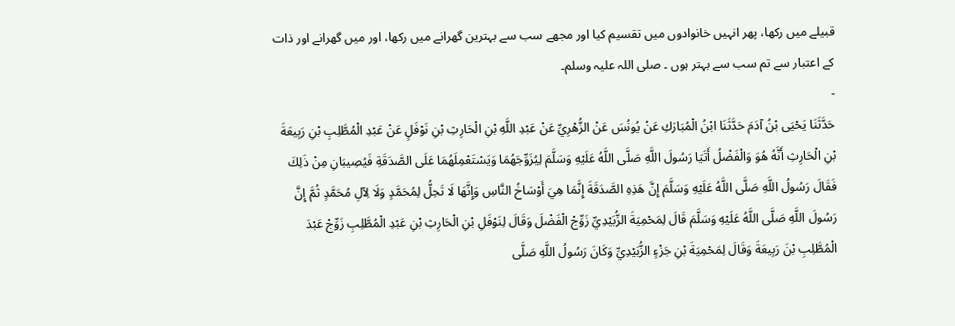قبیلے میں رکھا، پھر انہیں خانوادوں میں تقسیم کیا اور مجھے سب سے بہترین گھرانے میں رکھا، اور میں گھرانے اور ذات کے اعتبار سے تم سب سے بہتر ہوں ۔ صلی اللہ علیہ وسلم۔
-
حَدَّثَنَا يَحْيَى بْنُ آدَمَ حَدَّثَنَا ابْنُ الْمُبَارَكِ عَنْ يُونُسَ عَنْ الزُّهْرِيِّ عَنْ عَبْدِ اللَّهِ بْنِ الْحَارِثِ بْنِ نَوْفَلٍ عَنْ عَبْدِ الْمُطَّلِبِ بْنِ رَبِيعَةَ بْنِ الْحَارِثِ أَنَّهُ هُوَ وَالْفَضْلُ أَتَيَا رَسُولَ اللَّهِ صَلَّى اللَّهُ عَلَيْهِ وَسَلَّمَ لِيُزَوِّجَهُمَا وَيَسْتَعْمِلَهُمَا عَلَى الصَّدَقَةِ فَيُصِيبَانِ مِنْ ذَلِكَ فَقَالَ رَسُولُ اللَّهِ صَلَّى اللَّهُ عَلَيْهِ وَسَلَّمَ إِنَّ هَذِهِ الصَّدَقَةَ إِنَّمَا هِيَ أَوْسَاخُ النَّاسِ وَإِنَّهَا لَا تَحِلُّ لِمُحَمَّدٍ وَلَا لِآلِ مُحَمَّدٍ ثُمَّ إِنَّ رَسُولَ اللَّهِ صَلَّى اللَّهُ عَلَيْهِ وَسَلَّمَ قَالَ لِمَحْمِيَةَ الزُّبَيْدِيِّ زَوِّجْ الْفَضْلَ وَقَالَ لِنَوْفَلِ بْنِ الْحَارِثِ بْنِ عَبْدِ الْمُطَّلِبِ زَوِّجْ عَبْدَ الْمُطَّلِبِ بْنَ رَبِيعَةَ وَقَالَ لِمَحْمِيَةَ بْنِ جَزْءٍ الزُّبَيْدِيِّ وَكَانَ رَسُولُ اللَّهِ صَلَّى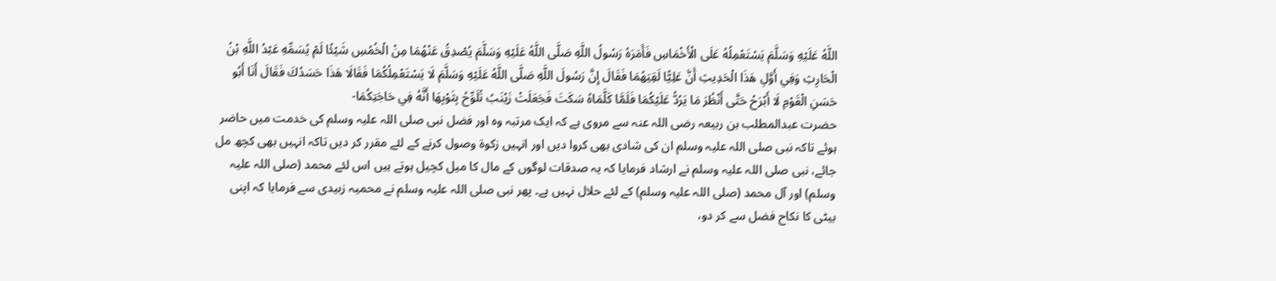اللَّهُ عَلَيْهِ وَسَلَّمَ يَسْتَعْمِلُهُ عَلَى الْأَخْمَاسِ فَأَمَرَهُ رَسُولُ اللَّهِ صَلَّى اللَّهُ عَلَيْهِ وَسَلَّمَ يُصْدِقُ عَنْهُمَا مِنْ الْخُمُسِ شَيْئًا لَمْ يُسَمِّهِ عَبْدُ اللَّهِ بْنُ الْحَارِثِ وَفِي أَوَّلِ هَذَا الْحَدِيثِ أَنَّ عَلِيًّا لَقِيَهُمَا فَقَالَ إِنَّ رَسُولَ اللَّهِ صَلَّى اللَّهُ عَلَيْهِ وَسَلَّمَ لَا يَسْتَعْمِلُكُمَا فَقَالَا هَذَا حَسَدُكَ فَقَالَ أَنَا أَبُو حَسَنِ الْقَوْمِ لَا أَبْرَحُ حَتَّى أَنْظُرَ مَا يَرُدُّ عَلَيْكُمَا فَلَمَّا كَلَّمَاهُ سَكَتَ فَجَعَلَتْ زَيْنَبُ تُلَوِّحُ بِثَوْبِهَا أَنَّهُ فِي حَاجَتِكُمَا-
حضرت عبدالمطلب بن ربیعہ رضی اللہ عنہ سے مروی ہے کہ ایک مرتبہ وہ اور فضل نبی صلی اللہ علیہ وسلم کی خدمت میں حاضر ہوئے تاکہ نبی صلی اللہ علیہ وسلم ان کی شادی بھی کروا دیں اور انہیں زکوۃ وصول کرنے کے لئے مقرر کر دیں تاکہ انہیں بھی کچھ مل جائے، نبی صلی اللہ علیہ وسلم نے ارشاد فرمایا کہ یہ صدقات لوگوں کے مال کا میل کچیل ہوتے ہیں اس لئے محمد (صلی اللہ علیہ وسلم) اور آل محمد (صلی اللہ علیہ وسلم) کے لئے حلال نہیں ہے۔ پھر نبی صلی اللہ علیہ وسلم نے محمیہ زبیدی سے فرمایا کہ اپنی بیٹی کا نکاح فضل سے کر دو،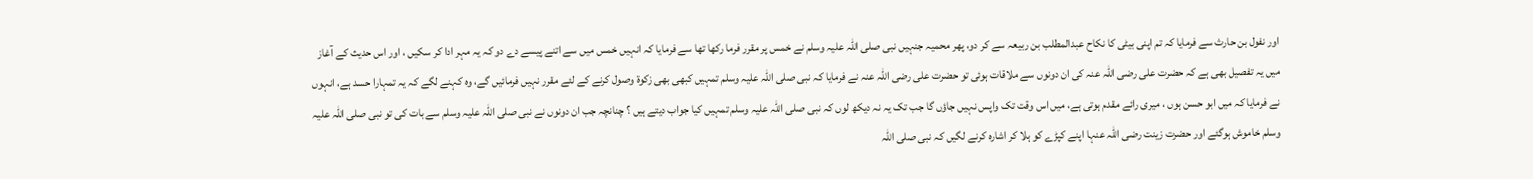اور نفول بن حارث سے فرمایا کہ تم اپنی بیٹی کا نکاح عبدالمطلب بن ربیعہ سے کر دو، پھر محمیہ جنہیں نبی صلی اللہ علیہ وسلم نے خمس پر مقرر فرما رکھا تھا سے فرمایا کہ انہیں خمس میں سے اتنے پیسے دے دو کہ یہ مہر ادا کر سکیں ، اور اس حدیث کے آغاز میں یہ تفصیل بھی ہے کہ حضرت علی رضی اللہ عنہ کی ان دونوں سے ملاقات ہوئی تو حضرت علی رضی اللہ عنہ نے فرمایا کہ نبی صلی اللہ علیہ وسلم تمہیں کبھی بھی زکوۃ وصول کرنے کے لئے مقرر نہیں فرمائیں گے، وہ کہنے لگے کہ یہ تمہارا حسد ہے، انہوں نے فرمایا کہ میں ابو حسن ہوں ، میری رائے مقدم ہوتی ہے، میں اس وقت تک واپس نہیں جاؤں گا جب تک یہ نہ دیکھ لوں کہ نبی صلی اللہ علیہ وسلم تمہیں کیا جواب دیتے ہیں ؟ چنانچہ جب ان دونوں نے نبی صلی اللہ علیہ وسلم سے بات کی تو نبی صلی اللہ علیہ وسلم خاموش ہوگئے اور حضرت زینت رضی اللہ عنہا اپنے کپڑے کو ہلا کر اشارہ کرنے لگیں کہ نبی صلی اللہ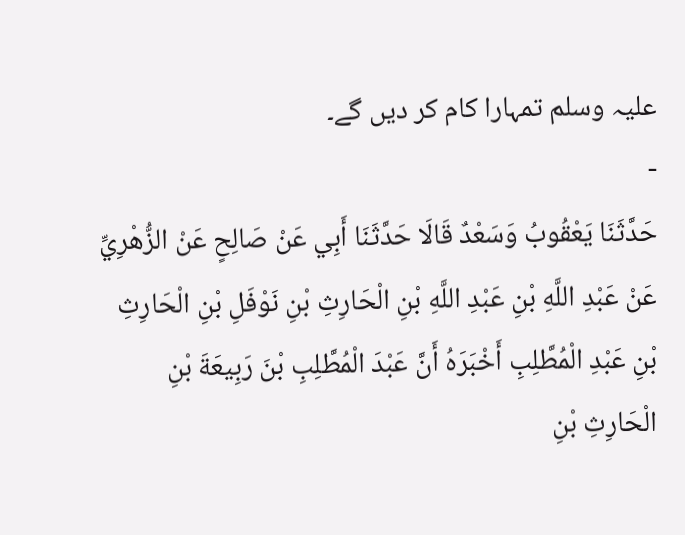علیہ وسلم تمہارا کام کر دیں گے۔
-
حَدَّثَنَا يَعْقُوبُ وَسَعْدٌ قَالَا حَدَّثَنَا أَبِي عَنْ صَالِحٍ عَنْ الزُّهْرِيِّ عَنْ عَبْدِ اللَّهِ بْنِ عَبْدِ اللَّهِ بْنِ الْحَارِثِ بْنِ نَوْفَلِ بْنِ الْحَارِثِ بْنِ عَبْدِ الْمُطَّلِبِ أَخْبَرَهُ أَنَّ عَبْدَ الْمُطَّلِبِ بْنَ رَبِيعَةَ بْنِ الْحَارِثِ بْنِ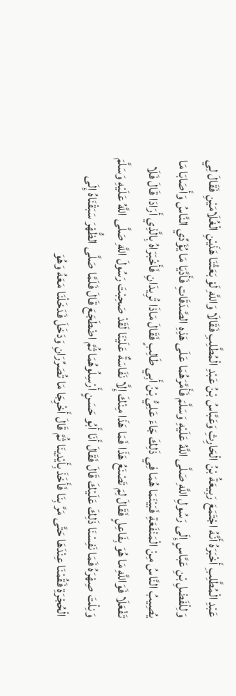عَبْدِ الْمُطَّلِبِ أَخْبَرَهُ أَنَّهُ اجْتَمَعَ رَبِيعَةُ بْنُ الْحَارِثِ وَعَبَّاسُ بْنُ عَبْدِ الْمُطَّلِبِ فَقَالَا وَاللَّهِ لَوْ بَعَثْنَا هَذَيْنِ الْغُلَامَيْنِ فَقَالَ لِي وَلِلْفَضْلِ بْنِ عَبَّاسٍ إِلَى رَسُولِ اللَّهِ صَلَّى اللَّهُ عَلَيْهِ وَسَلَّمَ فَأَمَّرَهُمَا عَلَى هَذِهِ الصَّدَقَاتِ فَأَدَّيَا مَا يُؤَدِّي النَّاسُ وَأَصَابَا مَا يُصِيبُ النَّاسُ مِنْ الْمَنْفَعَةِ فَبَيْنَمَا هُمَا فِي ذَلِكَ جَاءَ عَلِيُّ بْنُ أَبِي طَالِبٍ فَقَالَ مَاذَا تُرِيدَانِ فَأَخْبَرَاهُ بِالَّذِي أَرَادَا قَالَ فَلَا تَفْعَلَا فَوَاللَّهِ مَا هُوَ بِفَاعِلٍ فَقَالَ لِمَ تَصْنَعُ هَذَا فَمَا هَذَا مِنْكَ إِلَّا نَفَاسَةٌ عَلَيْنَا لَقَدْ صَحِبْتَ رَسُولَ اللَّهِ صَلَّى اللَّهُ عَلَيْهِ وَسَلَّمَ وَنِلْتَ صِهْرَهُ فَمَا نَفِسْنَا ذَلِكَ عَلَيْكَ قَالَ فَقَالَ أَنَا أَبُو حَسَنٍ أَرْسِلُوهُمَا ثُمَّ اضْطَجَعَ قَالَ فَلَمَّا صَلَّى الظُّهْرَ سَبَقْنَاهُ إِلَى الْحُجْرَةِ فَقُمْنَا عِنْدَهَا حَتَّى مَرَّ بِنَا فَأَخَذَ بِأَيْدِينَا ثُمَّ قَالَ أَخْرِجَا مَا تُصَرِّرَانِ وَدَخَلَ فَدَخَلْنَا مَعَهُ وَهُوَ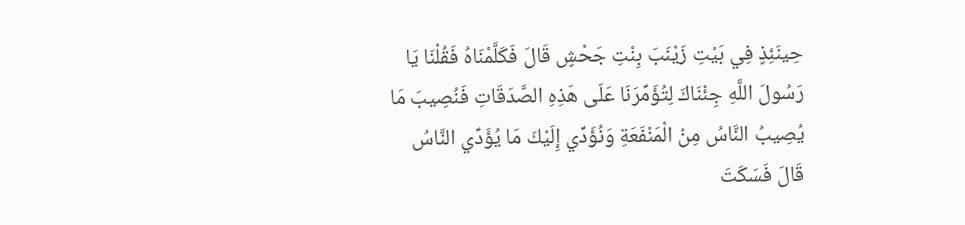حِينَئِذٍ فِي بَيْتِ زَيْنَبَ بِنْتِ جَحْشٍ قَالَ فَكَلَّمْنَاهُ فَقُلْنَا يَا رَسُولَ اللَّهِ جِئْنَاكَ لِتُؤَمِّرَنَا عَلَى هَذِهِ الصَّدَقَاتِ فَنُصِيبَ مَا يُصِيبُ النَّاسُ مِنْ الْمَنْفَعَةِ وَنُؤَدِّي إِلَيْكَ مَا يُؤَدِّي النَّاسُ قَالَ فَسَكَتَ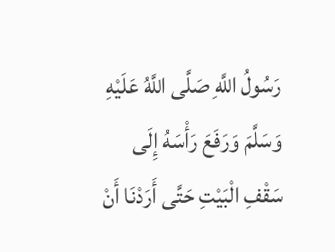رَسُولُ اللَّهِ صَلَّى اللَّهُ عَلَيْهِ وَسَلَّمَ وَرَفَعَ رَأْسَهُ إِلَى سَقْفِ الْبَيْتِ حَتَّى أَرَدْنَا أَنْ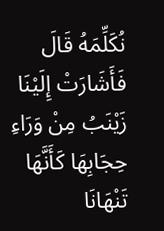نُكَلِّمَهُ قَالَ فَأَشَارَتْ إِلَيْنَا زَيْنَبُ مِنْ وَرَاءِ حِجَابِهَا كَأَنَّهَا تَنْهَانَا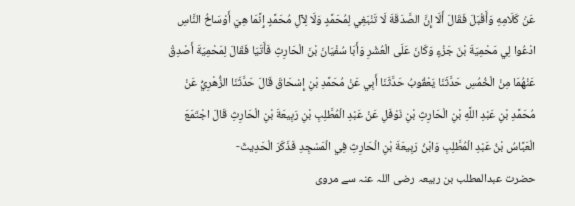عَنْ كَلَامِهِ وَأَقْبَلَ فَقَالَ أَلَا إِنَّ الصَّدَقَةَ لَا تَنْبَغِي لِمُحَمَّدٍ وَلَا لِآلِ مُحَمَّدٍ إِنَّمَا هِيَ أَوْسَاخُ النَّاسِ ادْعُوا لِي مَحْمِيَةَ بْنَ جَزْءٍ وَكَانَ عَلَى الْعُشْرِ وَأَبَا سُفْيَانَ بْنَ الْحَارِثِ فَأَتَيَا فَقَالَ لِمَحْمِيَةَ أَصْدِقْ عَنْهُمَا مِنْ الْخُمُسِ حَدَّثَنَا يَعْقُوبُ حَدَّثَنَا أَبِي عَنْ مُحَمَّدِ بْنِ إِسْحَاقَ قَالَ حَدَّثَنَا الزُّهْرِيُّ عَنْ مُحَمَّدِ بْنِ عَبْدِ اللَّهِ بْنِ الْحَارِثِ بْنِ نَوْفَلِ عَنْ عَبْدِ الْمُطَّلِبِ بْنِ رَبِيعَةَ بْنِ الْحَارِثِ قَالَ اجْتَمَعَ الْعَبَّاسُ بْنُ عَبْدِ الْمُطَّلِبِ وَابْنُ رَبِيعَةَ بْنِ الْحَارِثِ فِي الْمَسْجِدِ فَذَكَرَ الْحَدِيثَ-
حضرت عبدالمطلب بن ربیعہ رضی اللہ عنہ سے مروی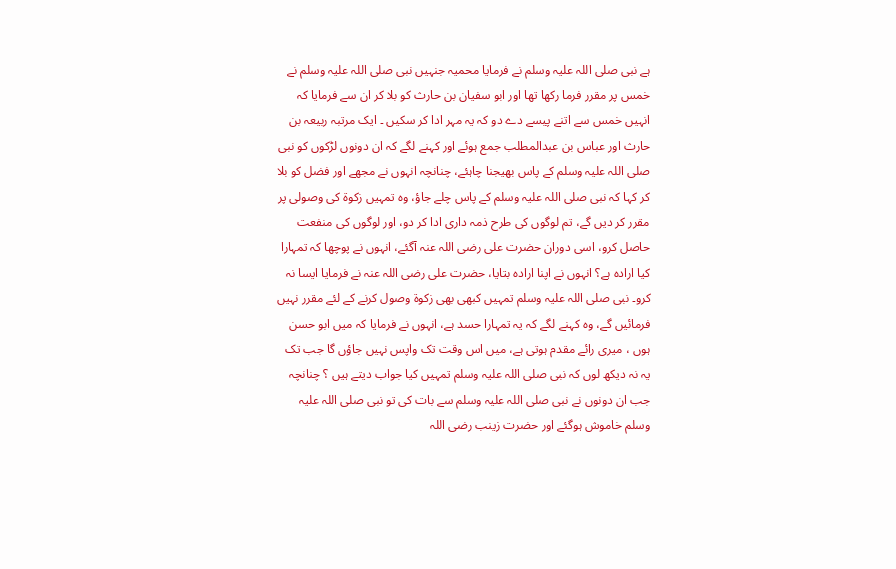ہے نبی صلی اللہ علیہ وسلم نے فرمایا محمیہ جنہیں نبی صلی اللہ علیہ وسلم نے خمس پر مقرر فرما رکھا تھا اور ابو سفیان بن حارث کو بلا کر ان سے فرمایا کہ انہیں خمس سے اتنے پیسے دے دو کہ یہ مہر ادا کر سکیں ۔ ایک مرتبہ ربیعہ بن حارث اور عباس بن عبدالمطلب جمع ہوئے اور کہنے لگے کہ ان دونوں لڑکوں کو نبی صلی اللہ علیہ وسلم کے پاس بھیجنا چاہئے، چنانچہ انہوں نے مجھے اور فضل کو بلا کر کہا کہ نبی صلی اللہ علیہ وسلم کے پاس چلے جاؤ، وہ تمہیں زکوۃ کی وصولی پر مقرر کر دیں گے، تم لوگوں کی طرح ذمہ داری ادا کر دو، اور لوگوں کی منفعت حاصل کرو، اسی دوران حضرت علی رضی اللہ عنہ آگئے، انہوں نے پوچھا کہ تمہارا کیا ارادہ ہے؟ انہوں نے اپنا ارادہ بتایا، حضرت علی رضی اللہ عنہ نے فرمایا ایسا نہ کرو۔ نبی صلی اللہ علیہ وسلم تمہیں کبھی بھی زکوۃ وصول کرنے کے لئے مقرر نہیں فرمائیں گے، وہ کہنے لگے کہ یہ تمہارا حسد ہے، انہوں نے فرمایا کہ میں ابو حسن ہوں ، میری رائے مقدم ہوتی ہے، میں اس وقت تک واپس نہیں جاؤں گا جب تک یہ نہ دیکھ لوں کہ نبی صلی اللہ علیہ وسلم تمہیں کیا جواب دیتے ہیں ؟ چنانچہ جب ان دونوں نے نبی صلی اللہ علیہ وسلم سے بات کی تو نبی صلی اللہ علیہ وسلم خاموش ہوگئے اور حضرت زینب رضی اللہ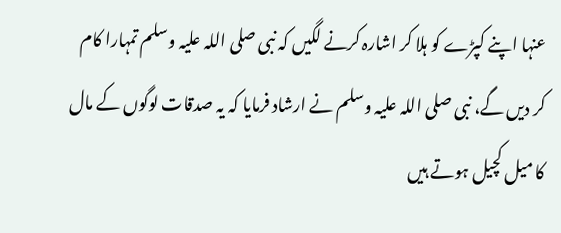عنہا اپنے کپڑے کو ہلا کر اشارہ کرنے لگیں کہ نبی صلی اللہ علیہ وسلم تمہارا کام کر دیں گے، نبی صلی اللہ علیہ وسلم نے ارشاد فرمایا کہ یہ صدقات لوگوں کے مال کا میل کچیل ہوتے ہیں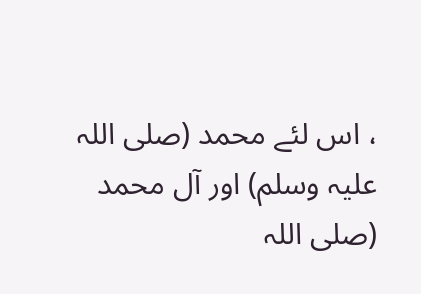، اس لئے محمد (صلی اللہ علیہ وسلم) اور آل محمد (صلی اللہ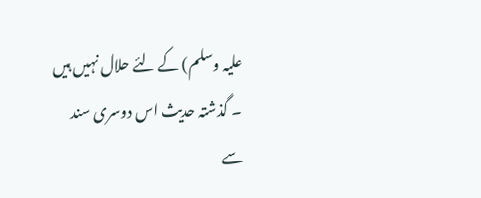علیہ وسلم) کے لئے حلال نہیں ہیں ۔ گذشتہ حدیث اس دوسری سند سے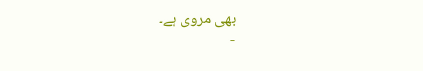بھی مروی ہے۔
-